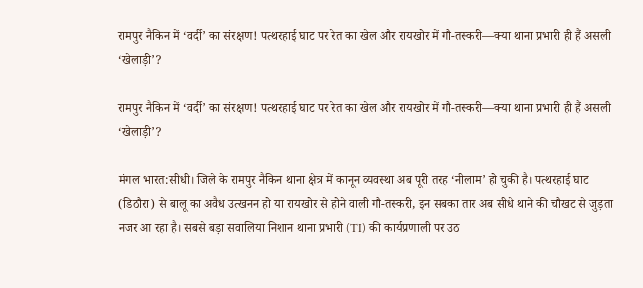रामपुर नैकिन में ‘वर्दी’ का संरक्षण! पत्थरहाई घाट पर रेत का खेल और रायखोर में गौ-तस्करी—क्या थाना प्रभारी ही हैं असली ‘खेलाड़ी’?

रामपुर नैकिन में ‘वर्दी’ का संरक्षण! पत्थरहाई घाट पर रेत का खेल और रायखोर में गौ-तस्करी—क्या थाना प्रभारी ही हैं असली ‘खेलाड़ी’?

मंगल भारत:सीधी। जिले के रामपुर नैकिन थाना क्षेत्र में कानून व्यवस्था अब पूरी तरह ‘नीलाम’ हो चुकी है। पत्थरहाई घाट (डिठौरा) से बालू का अवैध उत्खनन हो या रायखोर से होने वाली गौ-तस्करी, इन सबका तार अब सीधे थाने की चौखट से जुड़ता नजर आ रहा है। सबसे बड़ा सवालिया निशान थाना प्रभारी (TI) की कार्यप्रणाली पर उठ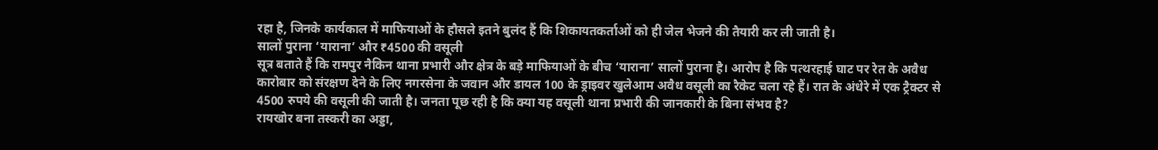रहा है, जिनके कार्यकाल में माफियाओं के हौसले इतने बुलंद हैं कि शिकायतकर्ताओं को ही जेल भेजने की तैयारी कर ली जाती है।
सालों पुराना ‘याराना’ और ₹4500 की वसूली
सूत्र बताते हैं कि रामपुर नैकिन थाना प्रभारी और क्षेत्र के बड़े माफियाओं के बीच ‘याराना’ सालों पुराना है। आरोप है कि पत्थरहाई घाट पर रेत के अवैध कारोबार को संरक्षण देने के लिए नगरसेना के जवान और डायल 100 के ड्राइवर खुलेआम अवैध वसूली का रैकेट चला रहे हैं। रात के अंधेरे में एक ट्रैक्टर से 4500 रुपये की वसूली की जाती है। जनता पूछ रही है कि क्या यह वसूली थाना प्रभारी की जानकारी के बिना संभव है?
रायखोर बना तस्करी का अड्डा,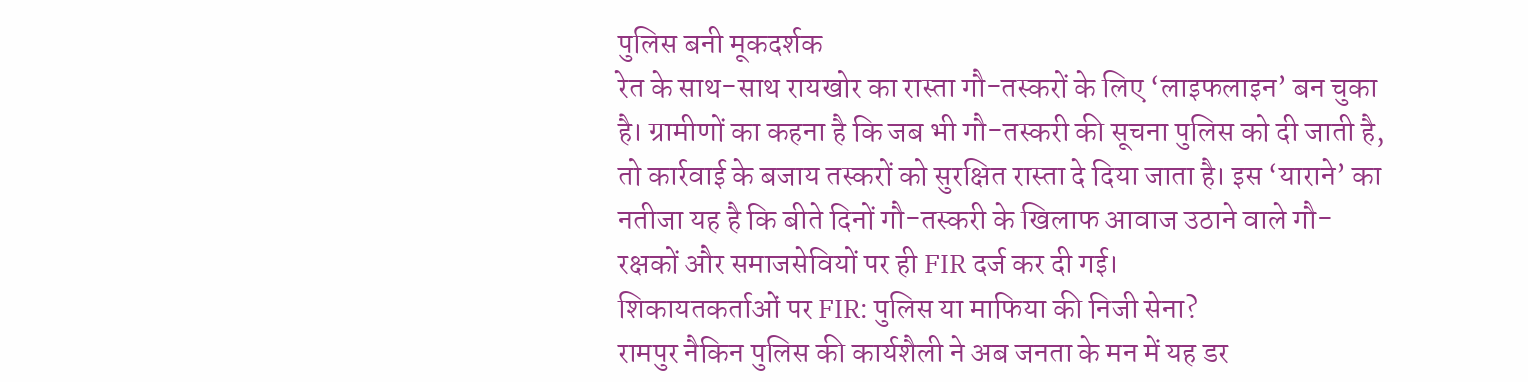पुलिस बनी मूकदर्शक
रेत के साथ-साथ रायखोर का रास्ता गौ-तस्करों के लिए ‘लाइफलाइन’ बन चुका है। ग्रामीणों का कहना है कि जब भी गौ-तस्करी की सूचना पुलिस को दी जाती है, तो कार्रवाई के बजाय तस्करों को सुरक्षित रास्ता दे दिया जाता है। इस ‘याराने’ का नतीजा यह है कि बीते दिनों गौ-तस्करी के खिलाफ आवाज उठाने वाले गौ-रक्षकों और समाजसेवियों पर ही FIR दर्ज कर दी गई।
शिकायतकर्ताओं पर FIR: पुलिस या माफिया की निजी सेना?
रामपुर नैकिन पुलिस की कार्यशैली ने अब जनता के मन में यह डर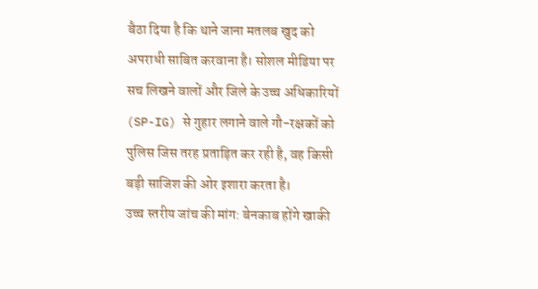बैठा दिया है कि थाने जाना मतलब खुद को अपराधी साबित करवाना है। सोशल मीडिया पर सच लिखने वालों और जिले के उच्च अधिकारियों (SP-IG) से गुहार लगाने वाले गौ-रक्षकों को पुलिस जिस तरह प्रताड़ित कर रही है, वह किसी बड़ी साजिश की ओर इशारा करता है।
उच्च स्तरीय जांच की मांग: बेनकाब होंगे खाकी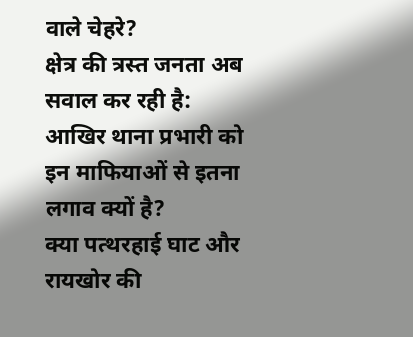वाले चेहरे?
क्षेत्र की त्रस्त जनता अब सवाल कर रही है:
आखिर थाना प्रभारी को इन माफियाओं से इतना लगाव क्यों है?
क्या पत्थरहाई घाट और रायखोर की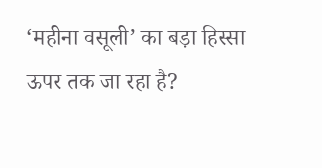‘महीना वसूली’ का बड़ा हिस्सा ऊपर तक जा रहा है?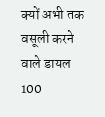क्यों अभी तक वसूली करने वाले डायल 100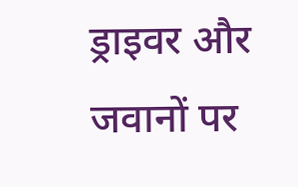ड्राइवर और जवानों पर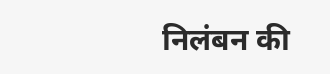निलंबन की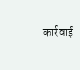कार्रवाई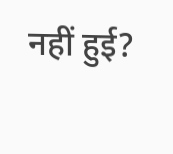नहीं हुई?